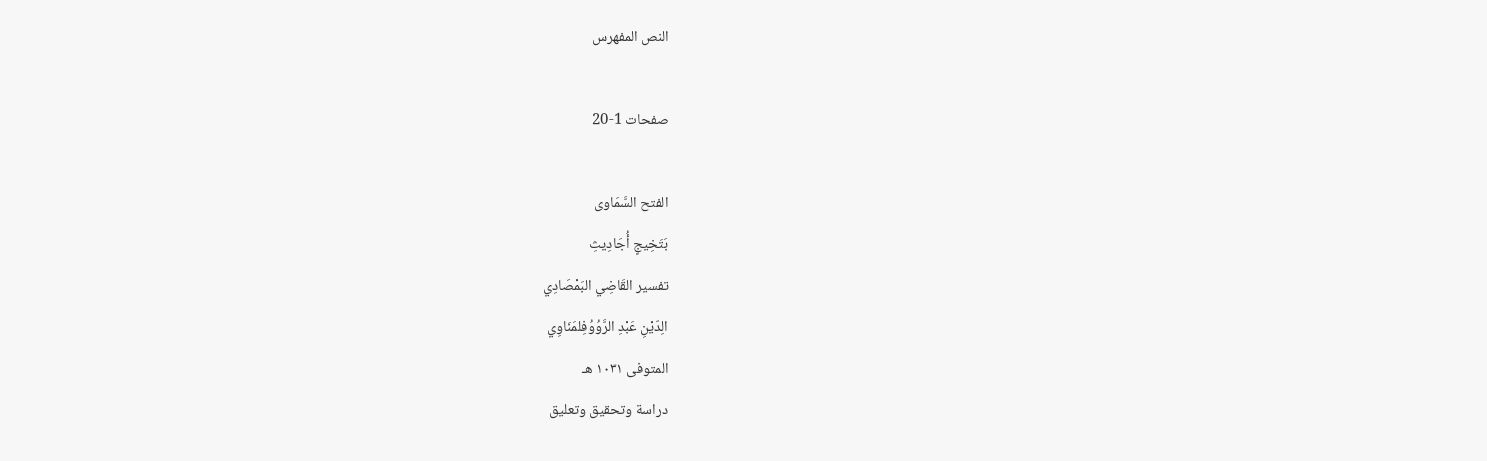النص المفهرس

صفحات 1-20

الفتح السَّمَاوى
بَتَخِيجٍ أُجَادِيثِ
تفسير القَاضِي البَمْصَادِي
الِدّيْنِ عَبْدِ الرَّوُوُفِلمَنَاوِي
المتوفى ١٠٣١ هـ
دراسة وتحقيق وتعليق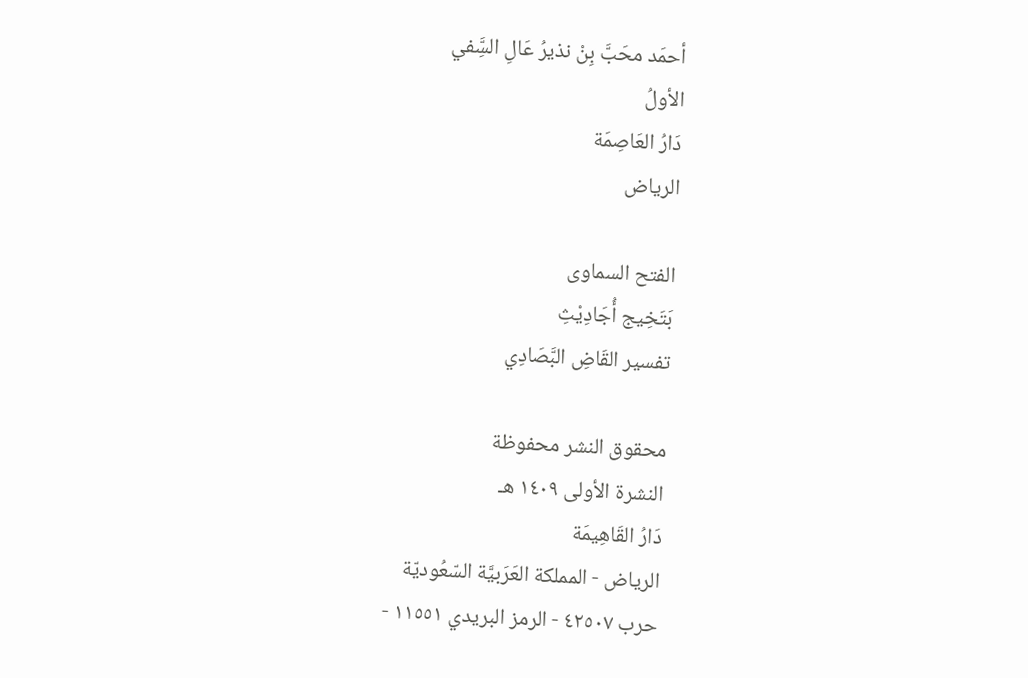أحمَد محَبَّ بِنْ نذيرُ عَالِ السَِّفي
الأولُ
دَارُ العَاصِمَة
الرياض

الفتح السماوى
بَتَخِيج أُجَادِيْثِ
تفسير القَاضِ البَّصَادِي

محقوق النشر محفوظة
النشرة الأولى ١٤٠٩ هـ
دَارُ القَاهِيمَة
الرياض - المملكة العَرَبيَّة السّعُوديّة
حرب ٤٢٥٠٧ - الرمز البريدي ١١٥٥١ -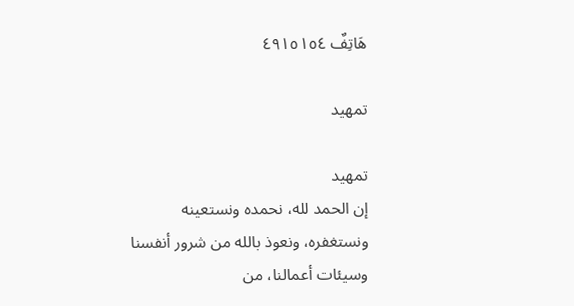هَاتِفٌ ٤٩١٥١٥٤

تمهيد

تمهید
إن الحمد لله، نحمده ونستعينه ونستغفره، ونعوذ بالله من شرور أنفسنا
وسيئات أعمالنا، من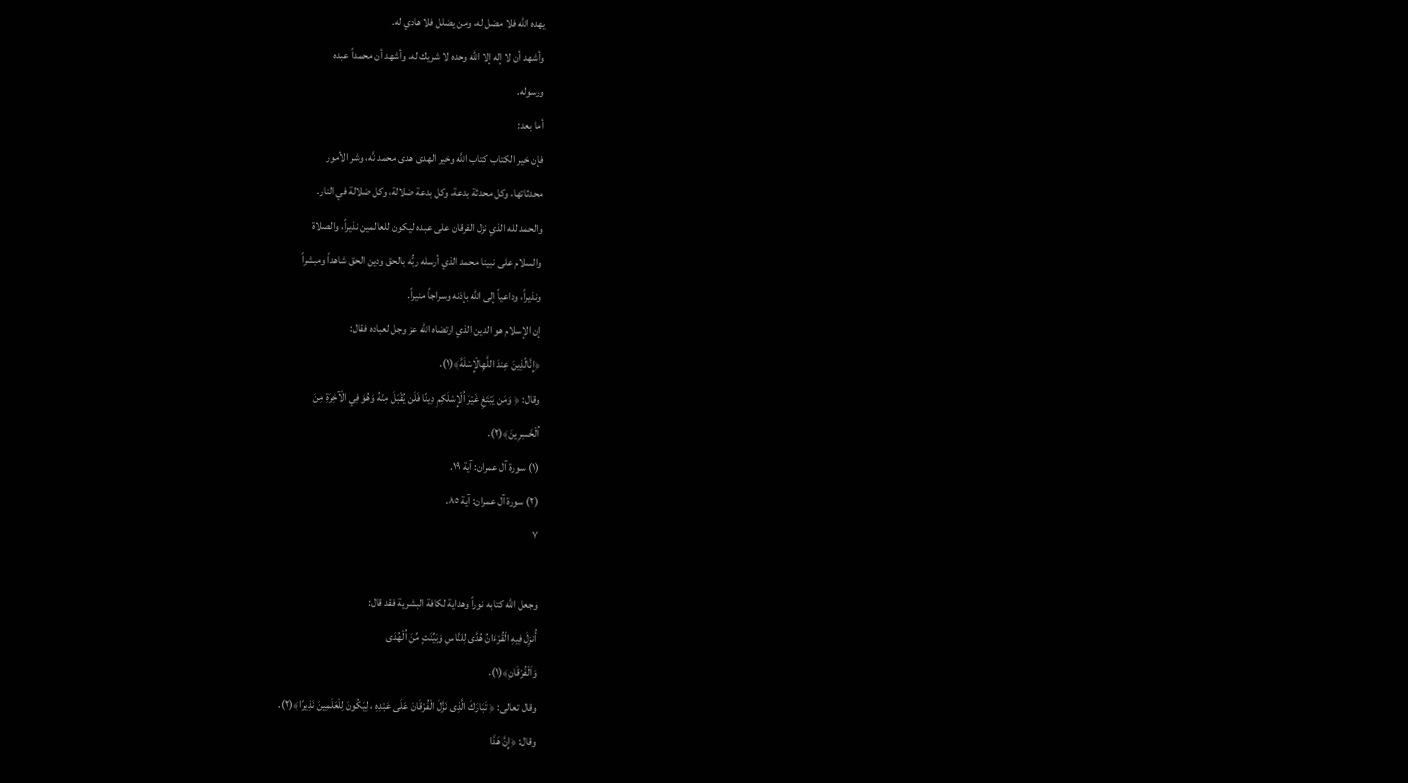يهده الله فلا مضل له، ومن يضلل فلا هادي له.
وأشهد أن لا إله إلا الله وحده لا شريك له، وأشهد أن محمداً عبده
ورسوله.
أما بعد:
فإن خير الكتاب كتاب اللَّه وخير الهدى هدى محمد نَّه، وشر الأمور
محدثاتها، وكل محدثة بدعة، وكل بدعة ضلالة، وكل ضلالة في النار.
والحمد لله الذي نزل الفرقان على عبده ليكون للعالمين نذيراً، والصلاة
والسلام على نبينا محمد الذي أرسله ربُّه بالحق ودين الحق شاهداً ومبشراً
ونذيراً، وداعياً إلى الله بإذنه وسراجاً منيراً.
إن الإسلام هو الدين الذي ارتضاه الله عز وجل لعباده فقال:
﴿إِنَّالّذِينَ عِندَ اللَّهِالْإِسْلَهَّ﴾(١).
وقال: ﴿ وَمَن يَبْتَغِ غَيْرَ اُلْإِسْلَكِمِ دِينًا فَلَن يُقْبَلَ مِنْهُ وَهُوَ فِي الْآخِرَةِ مِنَ
اُلْخَسِرِينَ﴾(٢).
(١) سورة آل عمران: آية ١٩.
(٢) سورة آل عمران: آية ٨٥.
٧

وجعل الله كتابه نوراً وهداية لكافة البشرية فقد قال:
أُنزِلَ فِيهِ الْقُرْءَانُ هُدَّى لِلنَّاسِ وَبَيِّنَتٍ مِّنَ اُلْهُدَى
وَاَلْفُرْقَانِ﴾(١).
وقال تعالى: ﴿ تَبَارَكَ الَّذِى نَزَّلَ الْفُرْقَانَ عَلَى عَبْدِهِ ، لِيَكُونَ لِلْعَلَمِينَ نَذِيرًا﴾(٢).
وقال: ﴿إِنَّ هَذَا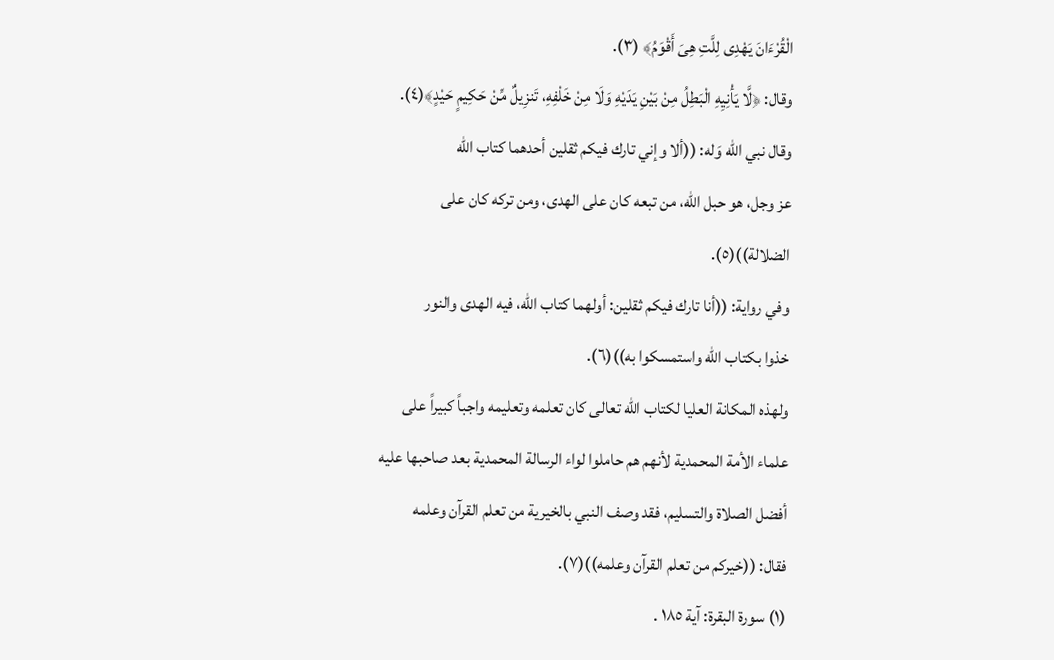الْقُرْءَانَ يَهْدِى لِلَّتِ هِىَ أَقْوَمُ﴾ (٣).
وقال: ﴿لَّا يَأْنِيِهِ الْبَطِلُ مِنْ بَيْنِ يَدَيْهِ وَلَا مِنْ خَلْفِهِ، تَنزِيلٌ مِّنْ حَكِيمٍ حَيْدٍ﴾(٤).
وقال نبي الله وَله: ((ألا وإني تارك فيكم ثقلين أحدهما كتاب الله
عز وجل، هو حبل الله، من تبعه كان على الهدى، ومن تركه كان على
الضلالة))(٥).
وفي رواية: ((أنا تارك فيكم ثقلين: أولهما كتاب الله، فيه الهدى والنور
خذوا بكتاب الله واستمسكوا به))(٦).
ولهذه المكانة العليا لكتاب الله تعالى كان تعلمه وتعليمه واجباً كبيراً على
علماء الأمة المحمدية لأنهم هم حاملوا لواء الرسالة المحمدية بعد صاحبها عليه
أفضل الصلاة والتسليم، فقد وصف النبي بالخيرية من تعلم القرآن وعلمه
فقال: ((خيركم من تعلم القرآن وعلمه))(٧).
(١) سورة البقرة: آية ١٨٥ .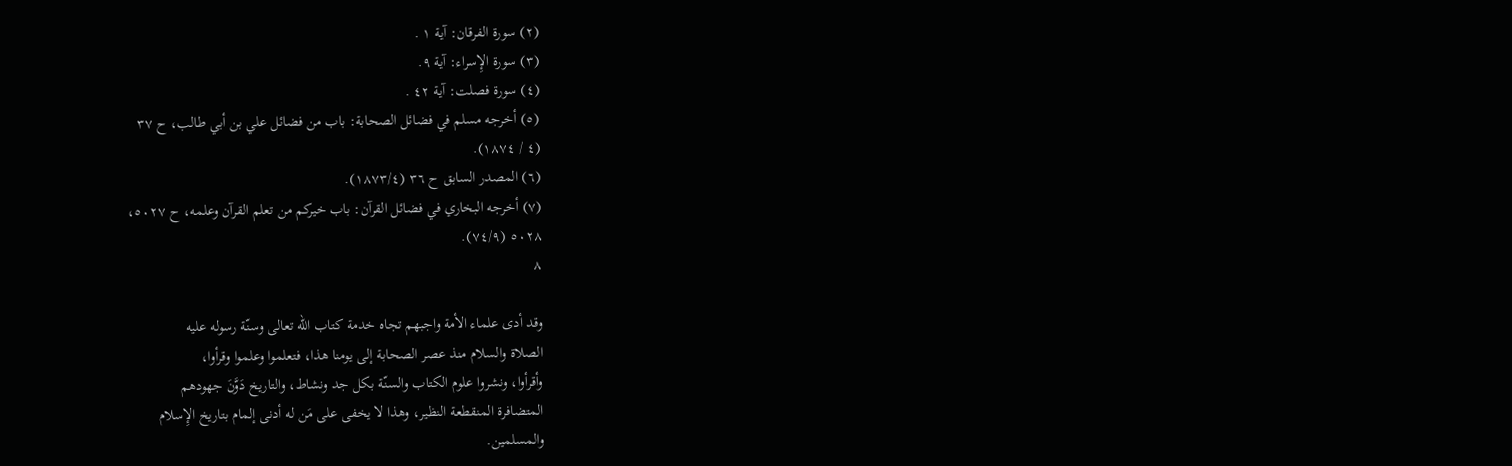(٢) سورة الفرقان: آية ١ .
(٣) سورة الإِسراء: آية ٩.
(٤) سورة فصلت: آية ٤٢ .
(٥) أخرجه مسلم في فضائل الصحابة: باب من فضائل علي بن أبي طالب، ح ٣٧
(٤ / ١٨٧٤).
(٦) المصدر السابق ح ٣٦ (١٨٧٣/٤).
(٧) أخرجه البخاري في فضائل القرآن: باب خيركم من تعلم القرآن وعلمه، ح ٥٠٢٧،
٥٠٢٨ (٧٤/٩).
٨

وقد أدى علماء الأمة واجبهم تجاه خدمة كتاب الله تعالى وسنّة رسوله عليه
الصلاة والسلام منذ عصر الصحابة إلى يومنا هذا، فتعلموا وعلموا وقرأوا،
وأقرأوا، ونشروا علوم الكتاب والسنّة بكل جد ونشاط، والتاريخ دَوَّنَ جهودهم
المتضافرة المنقطعة النظير، وهذا لا يخفى على مَن له أدنى إلمام بتاريخ الإِسلام
والمسلمين.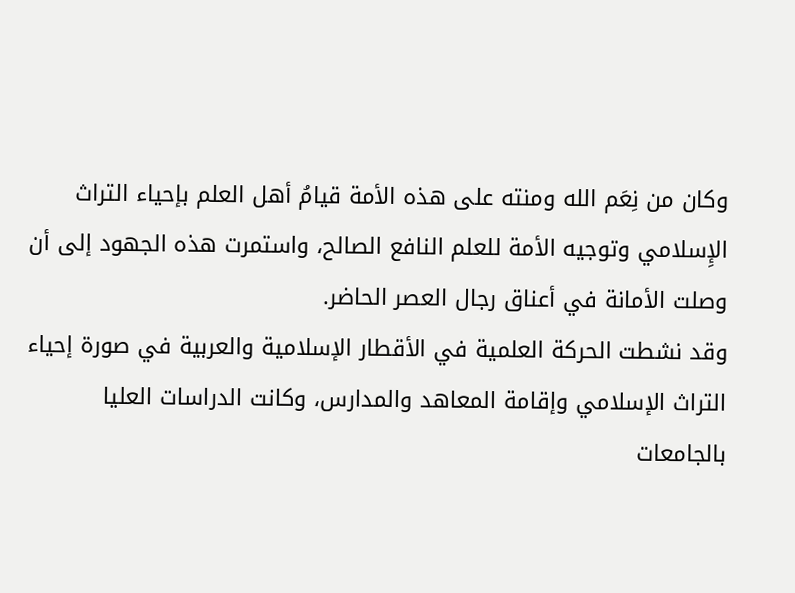وكان من نِعَم الله ومنته على هذه الأمة قيامُ أهل العلم بإحياء التراث
الإِسلامي وتوجيه الأمة للعلم النافع الصالح، واستمرت هذه الجهود إلى أن
وصلت الأمانة في أعناق رجال العصر الحاضر.
وقد نشطت الحركة العلمية في الأقطار الإسلامية والعربية في صورة إحياء
التراث الإسلامي وإقامة المعاهد والمدارس، وكانت الدراسات العليا بالجامعات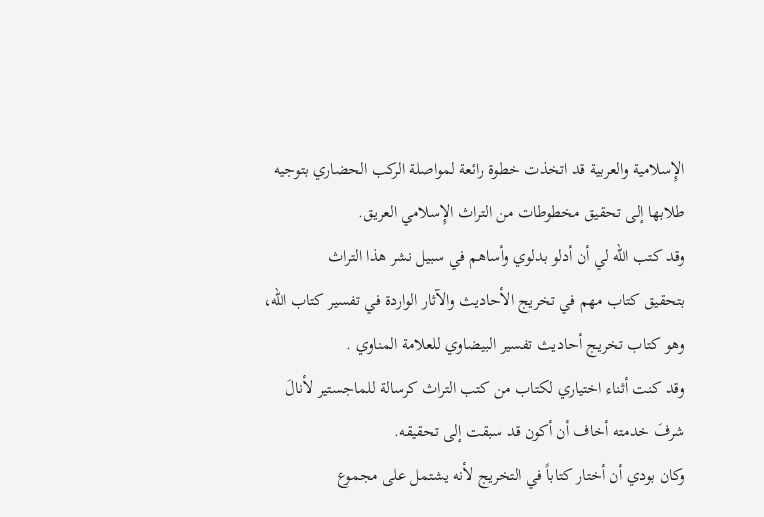الإِسلامية والعربية قد اتخذت خطوة رائعة لمواصلة الركب الحضاري بتوجيه
طلابها إلى تحقيق مخطوطات من التراث الإِسلامي العريق.
وقد كتب الله لي أن أدلو بدلوي وأساهم في سبيل نشر هذا التراث
بتحقيق كتاب مهم في تخريج الأحاديث والآثار الواردة في تفسير كتاب الله،
وهو كتاب تخريج أحاديث تفسير البيضاوي للعلامة المناوي .
وقد كنت أثناء اختياري لكتاب من كتب التراث كرسالة للماجستير لأنالَ
شرفَ خدمته أخاف أن أكون قد سبقت إلى تحقيقه.
وكان بودي أن أختار كتاباً في التخريج لأنه يشتمل على مجموع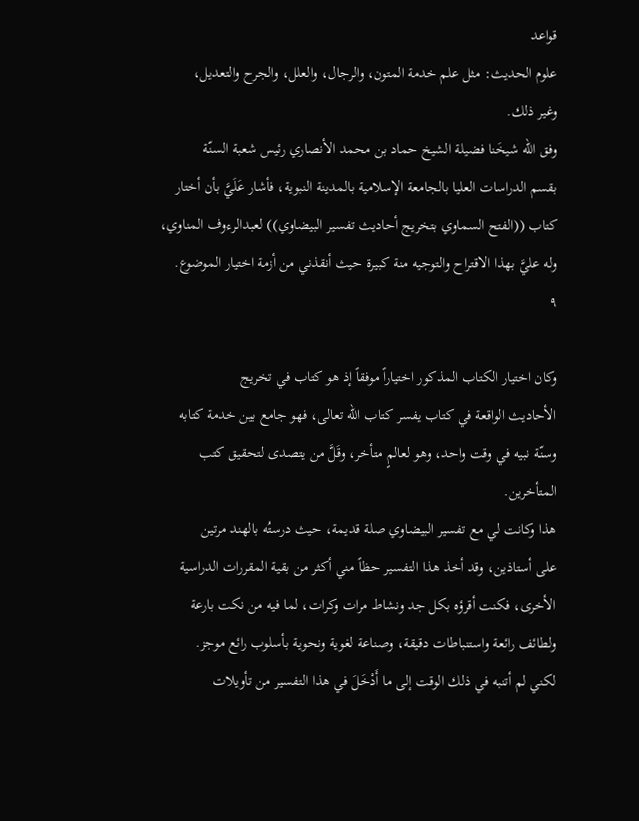قواعد
علوم الحديث: مثل علم خدمة المتون، والرجال، والعلل، والجرح والتعديل،
وغير ذلك.
وفق الله شيخَنا فضيلة الشيخ حماد بن محمد الأنصاري رئيس شعبة السنّة
بقسم الدراسات العليا بالجامعة الإسلامية بالمدينة النبوية، فأشار عَلَيَّ بأن أختار
كتاب ((الفتح السماوي بتخريج أحاديث تفسير البيضاوي)) لعبدالرءوف المناوي،
وله عليَّ بهذا الاقتراح والتوجيه منة كبيرة حيث أنقذني من أزمة اختيار الموضوع.
٩

وكان اختيار الكتاب المذكور اختياراً موفقاً إذ هو كتاب في تخريج
الأحاديث الواقعة في كتاب يفسر كتاب الله تعالى، فهو جامع بين خدمة كتابه
وسنّة نبيه في وقت واحد، وهو لعالمٍ متأخر، وقَلَّ من يتصدى لتحقيق كتب
المتأخرین.
هذا وكانت لي مع تفسير البيضاوي صلة قديمة، حیث درستُه بالهند مرتین
على أستاذين، وقد أخذ هذا التفسير حظاً مني أكثر من بقية المقررات الدراسية
الأخرى، فكنت أقرؤه بكل جد ونشاط مرات وکرات، لما فيه من نكت بارعة
ولطائف رائعة واستنباطات دقيقة، وصناعة لغوية ونحوية بأسلوب رائع موجز.
لكني لم أتنبه في ذلك الوقت إلى ما أَدْخَلَ في هذا التفسير من تأويلات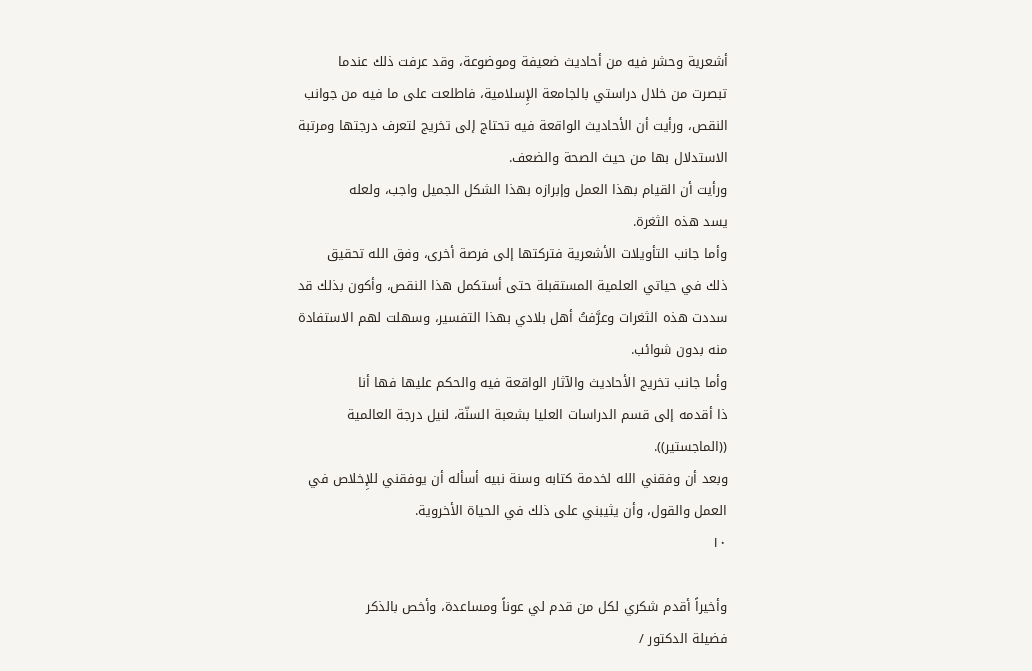أشعرية وحشر فيه من أحاديث ضعيفة وموضوعة، وقد عرفت ذلك عندما
تبصرت من خلال دراستي بالجامعة الإِسلامية، فاطلعت على ما فيه من جوانب
النقص، ورأيت أن الأحاديث الواقعة فيه تحتاج إلى تخريج لتعرف درجتها ومرتبة
الاستدلال بها من حيث الصحة والضعف.
ورأيت أن القيام بهذا العمل وإبرازه بهذا الشكل الجميل واجب، ولعله
يسد هذه الثغرة.
وأما جانب التأويلات الأشعرية فتركتها إلى فرصة أخرى، وفق الله تحقيق
ذلك في حياتي العلمية المستقبلة حتى أستكمل هذا النقص، وأكون بذلك قد
سددت هذه الثغرات وعرَّفتُ أهل بلادي بهذا التفسير، وسهلت لهم الاستفادة
منه بدون شوائب.
وأما جانب تخريج الأحاديث والآثار الواقعة فيه والحكم عليها فها أنا
ذا أقدمه إلى قسم الدراسات العليا بشعبة السنّة، لنيل درجة العالمية
((الماجستير)).
وبعد أن وفقني الله لخدمة كتابه وسنة نبيه أسأله أن يوفقني للإِخلاص في
العمل والقول، وأن يثيبني على ذلك في الحياة الأخروية.
١٠

وأخيراً أقدم شكري لكل من قدم لي عوناً ومساعدة، وأخص بالذكر
فضيلة الدكتور /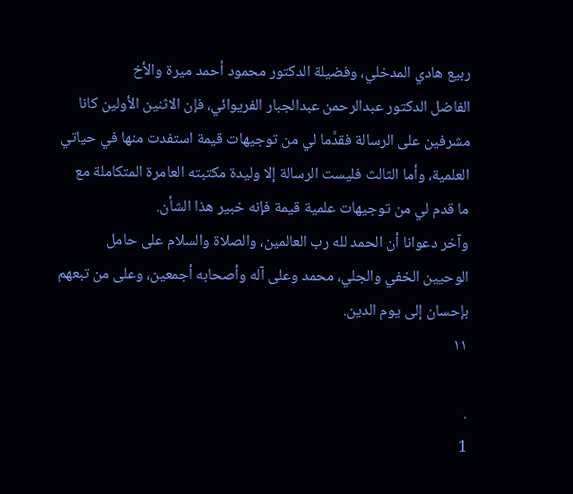ربيع هادي المدخلي، وفضيلة الدكتور محمود أحمد ميرة والأخ
الفاضل الدكتور عبدالرحمن عبدالجبار الفريوائي، فإن الاثنين الأولين كانا
مشرفين على الرسالة فقدَّما لي من توجيهات قيمة استفدت منها في حياتي
العلمية، وأما الثالث فليست الرسالة إلا وليدة مكتبته العامرة المتكاملة مع
ما قدم لي من توجيهات علمية قيمة فإنه خبير هذا الشأن.
وآخر دعوانا أن الحمد لله رب العالمين، والصلاة والسلام على حامل
الوحيين الخفي والجلي، محمد وعلى آله وأصحابه أجمعين، وعلى من تبعهم
بإحسان إلى يوم الدين.
١١

.
1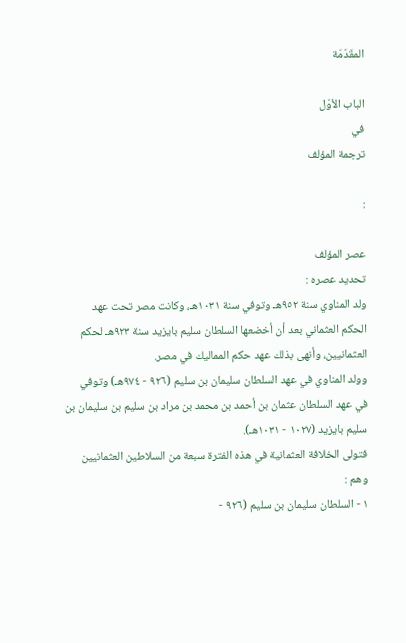المقَدّمَة

الباب الأوّل
في
ترجمة المؤلف

:

عصر المؤلف
تحدید عصره :
ولد المناوي سنة ٩٥٢هـ وتوفي سنة ١٠٣١هـ، وكانت مصر تحت عهد
الحكم العثماني بعد أن أخضعها السلطان سليم بايزيد سنة ٩٢٣هـ لحكم
العثمانيين، وأنهى بذلك عهد حكم المماليك في مصر.
وولد المناوي في عهد السلطان سليمان بن سليم (٩٢٦ - ٩٧٤هـ) وتوفي
في عهد السلطان عثمان بن أحمد بن محمد بن مراد بن سليم بن سليمان بن
سلیم بايزيد (١٠٢٧ - ١٠٣١هـ).
فتولى الخلافة العثمانية في هذه الفترة سبعة من السلاطين العثمانيين
وهم :
١ - السلطان سليمان بن سليم (٩٢٦ -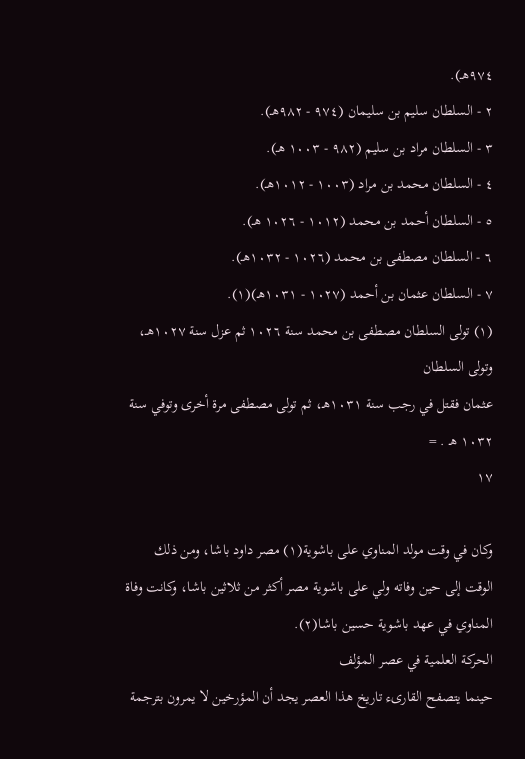٩٧٤هـ).
٢ - السلطان سليم بن سليمان (٩٧٤ - ٩٨٢هـ).
٣ - السلطان مراد بن سليم (٩٨٢ - ١٠٠٣ هـ).
٤ - السلطان محمد بن مراد (١٠٠٣ - ١٠١٢هـ).
٥ - السلطان أحمد بن محمد (١٠١٢ - ١٠٢٦ هـ).
٦ - السلطان مصطفى بن محمد (١٠٢٦ - ١٠٣٢هـ).
٧ - السلطان عثمان بن أحمد (١٠٢٧ - ١٠٣١هـ)(١).
(١) تولى السلطان مصطفى بن محمد سنة ١٠٢٦ ثم عزل سنة ١٠٢٧هـ، وتولى السلطان
عثمان فقتل في رجب سنة ١٠٣١هـ، ثم تولى مصطفى مرة أخرى وتوفي سنة ١٠٣٢ هـ . =
١٧

وكان في وقت مولد المناوي على باشوية(١) مصر داود باشا، ومن ذلك
الوقت إلى حين وفاته ولي على باشوية مصر أكثر من ثلاثين باشا، وكانت وفاة
المناوي في عهد باشوية حسين باشا(٢).
الحركة العلمية في عصر المؤلف
حينما يتصفح القارىء تاريخ هذا العصر يجد أن المؤرخين لا يمرون بترجمة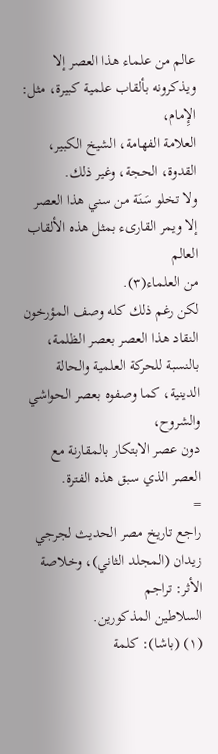عالم من علماء هذا العصر إلا ويذكرونه بألقاب علمية كبيرة، مثل: الإِمام،
العلامة الفهامة، الشيخ الكبير، القدوة، الحجة، وغير ذلك.
ولا تخلو سَنَة من سني هذا العصر إلا ويمر القارىء بمثل هذه الألقاب العالم
من العلماء(٣).
لكن رغم ذلك كله وصف المؤرخون النقاد هذا العصر بعصر الظلمة،
بالنسبة للحركة العلمية والحالة الدينية، كما وصفوه بعصر الحواشي والشروح،
دون عصر الابتكار بالمقارنة مع العصر الذي سبق هذه الفترة.
=
راجع تاريخ مصر الحديث لجرجي زيدان (المجلد الثاني)، وخلاصة الأثر: تراجم
السلاطين المذكورين.
(١) (باشا): كلمة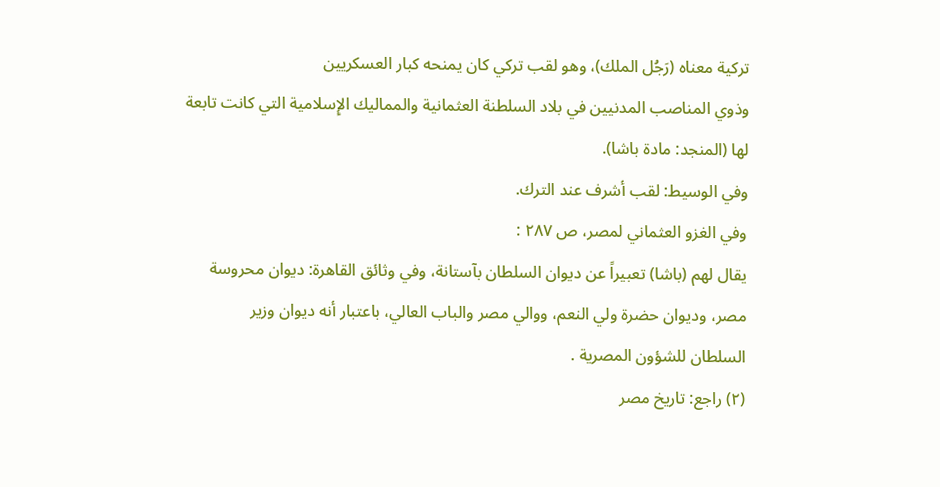تركية معناه (رَجُل الملك)، وهو لقب تركي كان يمنحه كبار العسكريين
وذوي المناصب المدنيين في بلاد السلطنة العثمانية والمماليك الإِسلامية التي كانت تابعة
لها (المنجد: مادة باشا).
وفي الوسيط: لقب أشرف عند الترك.
وفي الغزو العثماني لمصر، ص ٢٨٧ :
يقال لهم (باشا) تعبيراً عن ديوان السلطان بآستانة، وفي وثائق القاهرة: ديوان محروسة
مصر، وديوان حضرة ولي النعم، ووالي مصر والباب العالي، باعتبار أنه ديوان وزير
السلطان للشؤون المصرية .
(٢) راجع: تاريخ مصر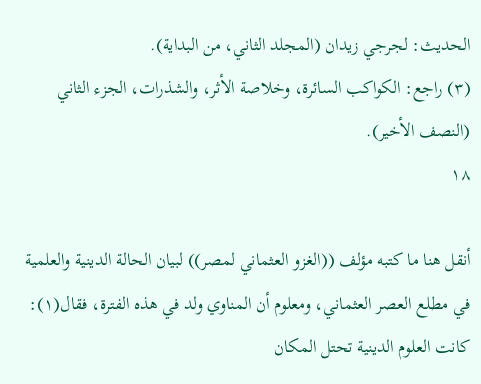الحديث: لجرجي زيدان (المجلد الثاني، من البداية).
(٣) راجع: الكواكب السائرة، وخلاصة الأثر، والشذرات، الجزء الثاني (النصف الأخير).
١٨

أنقل هنا ما كتبه مؤلف ((الغزو العثماني لمصر)) لبيان الحالة الدينية والعلمية
في مطلع العصر العثماني، ومعلوم أن المناوي ولد في هذه الفترة، فقال(١):
كانت العلوم الدينية تحتل المكان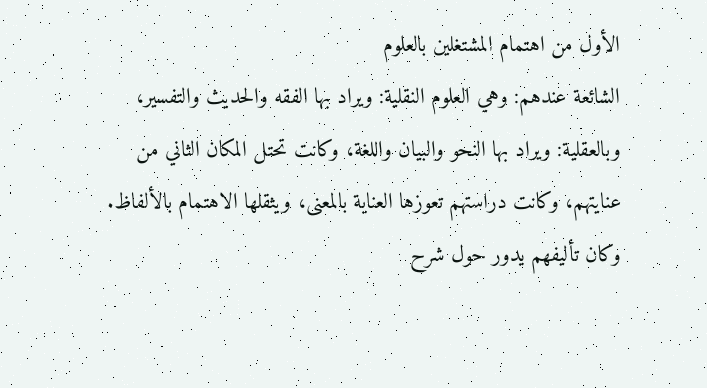الأول من اهتمام المشتغلين بالعلوم
الشائعة عندهم: وهي العلوم النقلية: ويراد بها الفقه والحديث والتفسير،
وبالعقلية: ويراد بها النحو والبيان واللغة، وكانت تحتل المكان الثاني من
عنايتهم، وكانت دراستهم تعوزها العناية بالمعنى، ويثقلها الاهتمام بالألفاظ.
وكان تأليفهم يدور حول شرح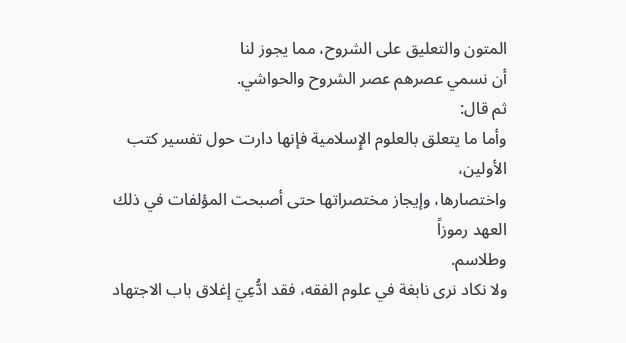المتون والتعليق على الشروح، مما يجوز لنا
أن نسمي عصرهم عصر الشروح والحواشي.
ثم قال:
وأما ما يتعلق بالعلوم الإِسلامية فإنها دارت حول تفسير كتب الأولين،
واختصارها، وإيجاز مختصراتها حتى أصبحت المؤلفات في ذلك العهد رموزاً
وطلاسم.
ولا نكاد نرى نابغة في علوم الفقه، فقد ادُّعِيَ إغلاق باب الاجتهاد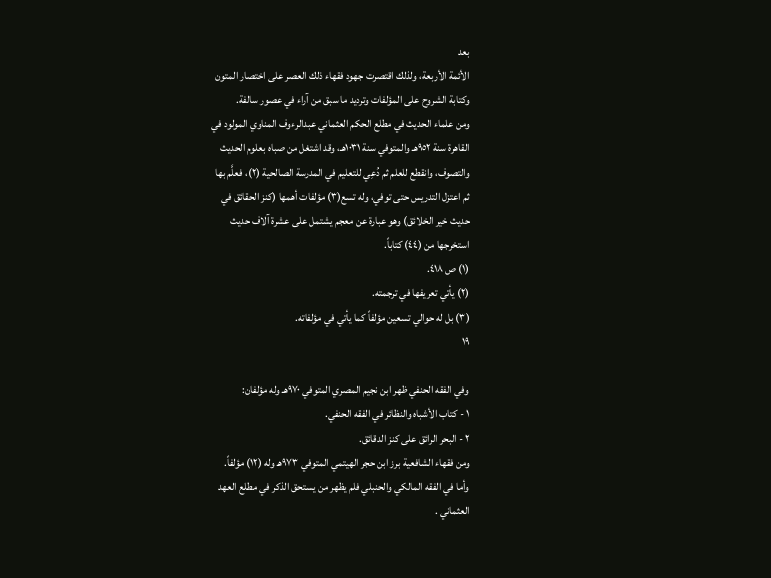بعد
الأئمة الأربعة، ولذلك اقتصرت جهود فقهاء ذلك العصر على اختصار المتون
وكتابة الشروح على المؤلفات وترديد ما سبق من آراء في عصور سالفة.
ومن علماء الحديث في مطلع الحكم العثماني عبدالرءوف المناوي المولود في
القاهرة سنة ٩٥٢هـ والمتوفي سنة ١٠٣١هـ، وقد اشتغل من صباه بعلوم الحديث
والتصوف، وانقطع للعلم ثم دُعِي للتعليم في المدرسة الصالحية (٢)، فعلَّم بها
ثم اعتزل التدريس حتى توفي، وله تسع(٣) مؤلفات أهمها (كنز الحقائق في
حديث خير الخلائق) وهو عبارة عن معجم يشتمل على عشرة آلاف حديث
استخرجها من (٤٤) كتاباً.
(١) ص ٤١٨.
(٢) يأتي تعريفها في ترجمته.
(٣) بل له حوالي تسعين مؤلفاً كما يأتي في مؤلفاته.
١٩

وفي الفقه الحنفي ظهر ابن نجيم المصري المتوفي ٩٧٠هـ وله مؤلفان:
١ - كتاب الأشباه والنظائر في الفقه الحنفي.
٢ - البحر الرائق على كنز الدقائق.
ومن فقهاء الشافعية برز ابن حجر الهيتمي المتوفي ٩٧٣هـ وله (١٢) مؤلفاً.
وأما في الفقه المالكي والحنبلي فلم يظهر من يستحق الذكر في مطلع العهد
العثماني .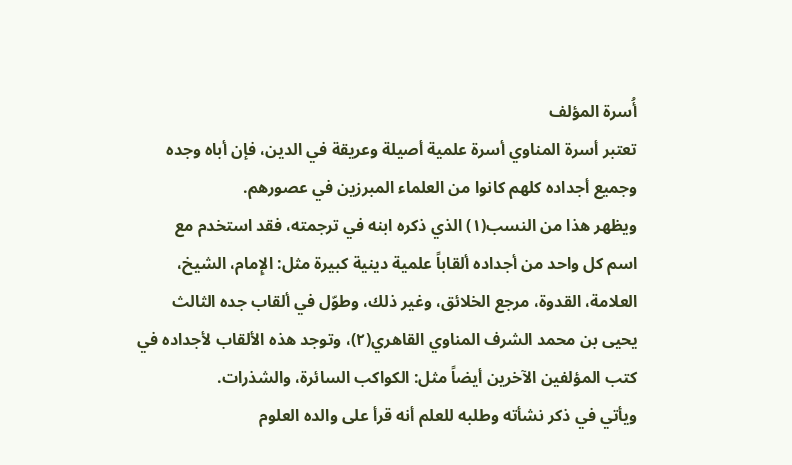أُسرة المؤلف
تعتبر أسرة المناوي أسرة علمية أصيلة وعريقة في الدين، فإن أباه وجده
وجميع أجداده كلهم كانوا من العلماء المبرزين في عصورهم.
ويظهر هذا من النسب(١) الذي ذكره ابنه في ترجمته، فقد استخدم مع
اسم كل واحد من أجداده ألقاباً علمية دينية كبيرة مثل: الإِمام، الشيخ،
العلامة، القدوة، مرجع الخلائق، وغير ذلك، وطوّل في ألقاب جده الثالث
يحيى بن محمد الشرف المناوي القاهري(٢)، وتوجد هذه الألقاب لأجداده في
كتب المؤلفين الآخرين أيضاً مثل: الكواكب السائرة، والشذرات.
ويأتي في ذكر نشأته وطلبه للعلم أنه قرأ على والده العلوم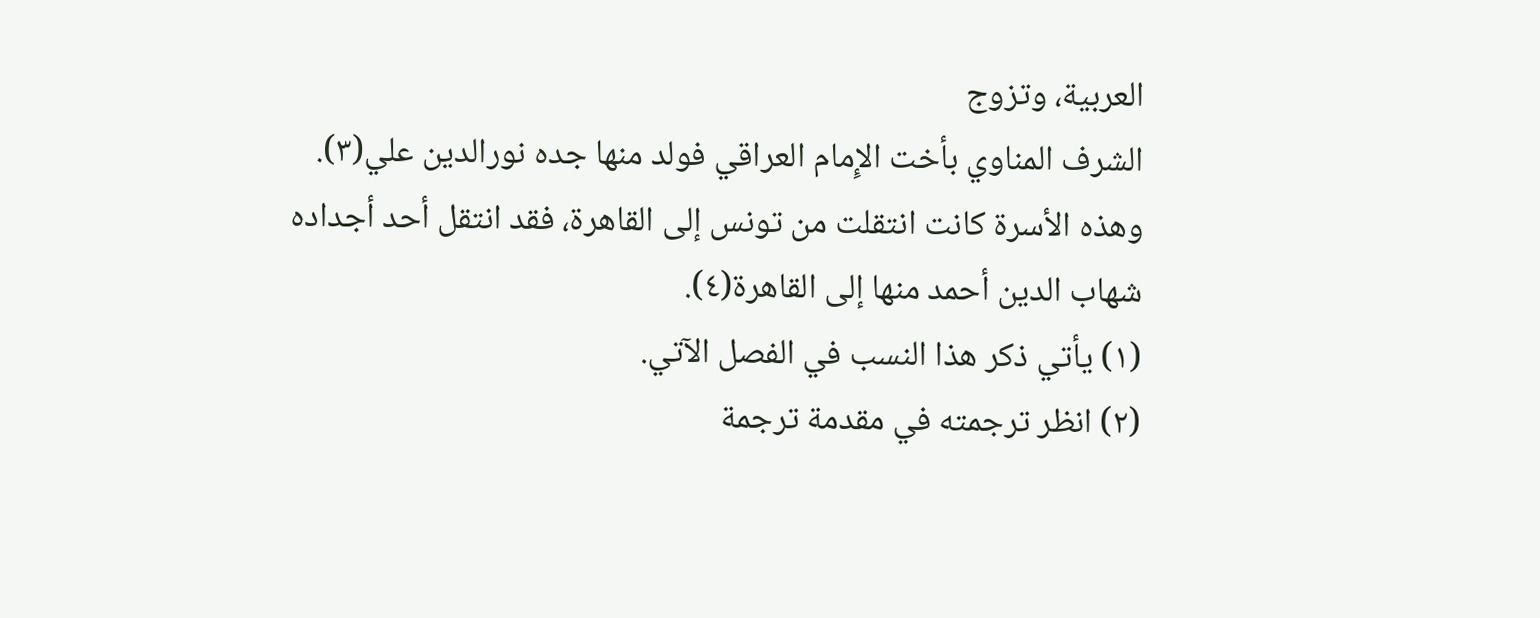العربية، وتزوج
الشرف المناوي بأخت الإِمام العراقي فولد منها جده نورالدين علي(٣).
وهذه الأسرة كانت انتقلت من تونس إلى القاهرة، فقد انتقل أحد أجداده
شهاب الدين أحمد منها إلى القاهرة(٤).
(١) يأتي ذكر هذا النسب في الفصل الآتي.
(٢) انظر ترجمته في مقدمة ترجمة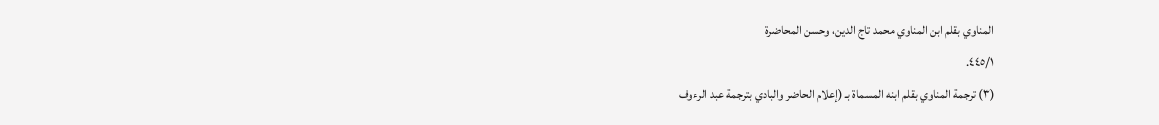المناوي بقلم ابن المناوي محمد تاج الدين، وحسن المحاضرة
٤٤٥/١.
(٣) ترجمة المناوي بقلم ابنه المسماة بـ (إعلام الحاضر والبادي بترجمة عبد الرءوف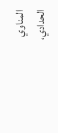المناوي
الحدادي،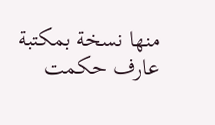منها نسخة بمكتبة عارف حكمت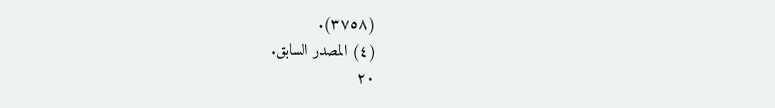(٣٧٥٨).
(٤) المصدر السابق.
٢٠